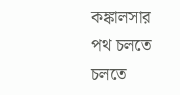কঙ্কালসার
পথ চলতে চলতে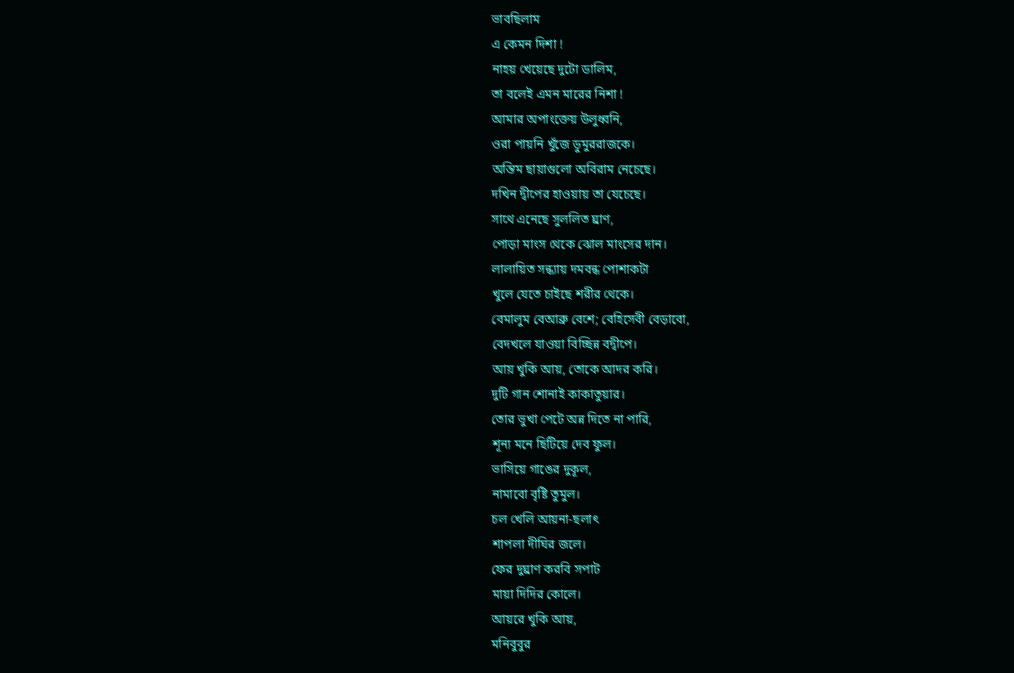ভাবছিলাম
এ কেমন দিশা !
নাহয় খেয়েছে দুটো ডালিম,
তা বলেই এমন মারের নিশা !
আমার অপাংক্তেয় উলুধ্বনি,
ওরা পায়নি খুঁজে ডুমুররাজকে।
অন্তিম ছায়াগুলো অবিরাম নেচেছে।
দখিন দ্বীপের হাওয়ায় তা যেচেছে।
সাথে এনেছে সুললিত ঘ্রাণ,
পোড়া মাংস থেকে ঝোল মাংসের দান।
লালায়িত সন্ধ্যায় দমবন্ধ পোশাকটা
খুলে যেতে চাইছে শরীর থেকে।
বেমালুম বেআব্রু বেশে; বেহিসেবী বেড়াবো,
বেদখলে যাওয়া বিচ্ছিন্ন বদ্বীপে।
আয় খুকি আয়, তোকে আদর করি।
দুটি গান শোনাই কাকাতুয়ার।
তোর ভুখা পেটে অন্ন দিতে না পারি,
শূন্য মনে ছিটিয়ে দেব ফুল।
ভাসিয়ে গাঙের দুকূল,
নামাবো বৃষ্টি তুমুল।
চল খেলি আয়না-ছলাৎ
শাপলা দীঘির জলে।
ফের দুঘ্রাণ করবি সপাট
মায়া দিদির কোলে।
আয়রে খুকি আয়,
মনিবুবুর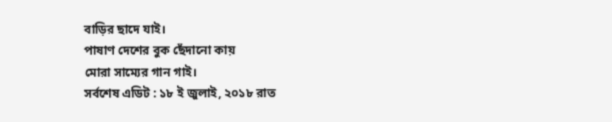বাড়ির ছাদে যাই।
পাষাণ দেশের বুক ছেঁদানো কায়
মোরা সাম্যের গান গাই।
সর্বশেষ এডিট : ১৮ ই জুলাই, ২০১৮ রাত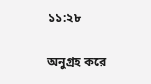১১:২৮

অনুগ্রহ করে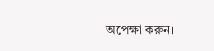অপেক্ষা করুন।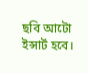ছবি আটো ইন্সার্ট হবে।